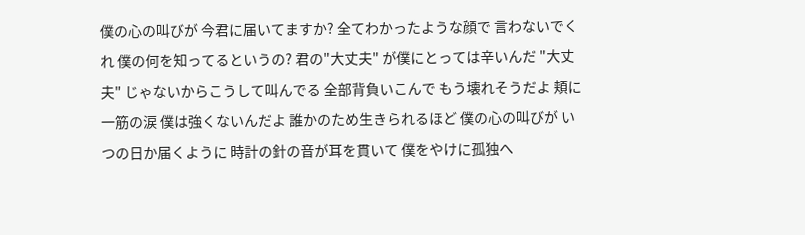僕の心の叫びが 今君に届いてますか? 全てわかったような顔で 言わないでくれ 僕の何を知ってるというの? 君の"大丈夫" が僕にとっては辛いんだ "大丈夫" じゃないからこうして叫んでる 全部背負いこんで もう壊れそうだよ 頬に一筋の涙 僕は強くないんだよ 誰かのため生きられるほど 僕の心の叫びが いつの日か届くように 時計の針の音が耳を貫いて 僕をやけに孤独へ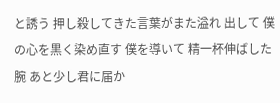と誘う 押し殺してきた言葉がまた溢れ 出して 僕の心を黒く染め直す 僕を導いて 精一杯伸ばした腕 あと少し君に届か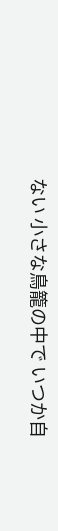ない 小さな鳥籠の中で いつか自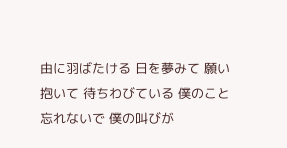由に羽ばたける 日を夢みて 願い抱いて 待ちわびている 僕のこと忘れないで 僕の叫びが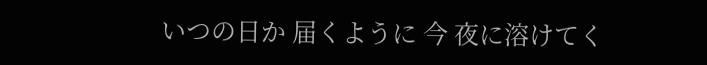いつの日か 届くように 今 夜に溶けてく